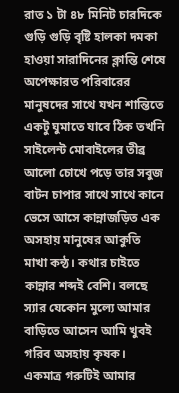রাত ১ টা ৪৮ মিনিট চারদিকে গুড়ি গুড়ি বৃষ্টি হালকা দমকা হাওয়া সারাদিনের ক্লান্তি শেষে অপেক্ষারত পরিবারের মানুষদের সাথে যখন শান্তিতে একটু ঘুমাতে যাবে ঠিক তখনি সাইলেন্ট মোবাইলের তীব্র আলো চোখে পড়ে তার সবুজ বাটন চাপার সাথে সাথে কানে ভেসে আসে কান্নাজড়িত এক অসহায় মানুষের আকুতি মাখা কন্ঠ। কথার চাইতে কান্নার শব্দই বেশি। বলছে স্যার যেকোন মুল্যে আমার বাড়িতে আসেন আমি খুবই গরিব অসহায় কৃষক। একমাত্র গরুটিই আমার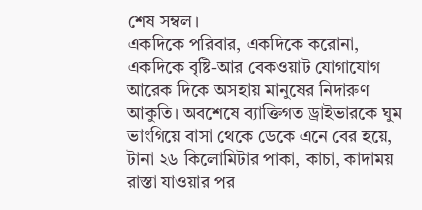শেষ সম্বল।
একদিকে পরিবার, একদিকে করোনা, একদিকে বৃষ্টি-আর বেকওয়াট যোগাযোগ আরেক দিকে অসহায় মানুষের নিদারুণ আকুতি। অবশেষে ব্যাক্তিগত ড্রাইভারকে ঘুম ভাংগিয়ে বাসা থেকে ডেকে এনে বের হয়ে, টানা ২৬ কিলোমিটার পাকা, কাচা, কাদাময় রাস্তা যাওয়ার পর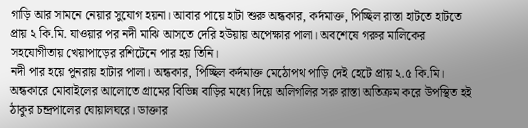গাড়ি আর সামনে নেয়ার সুযোগ হয়না। আবার পায়ে হাটা শুরু অন্ধকার, কর্দমাক্ত, পিচ্ছিল রাস্তা হাটতে হাটতে প্রায় ২ কি.মি. যাওয়ার পর নদী মাঝি আসতে দেরি হউয়ায় অপেক্ষার পালা। অবশেষে গরুর মালিকের সহযোগীতায় খেয়াপাড়ের রশিটেনে পার হয় তিনি।
নদী পার হয়ে পুনরায় হাটার পালা। অন্ধকার, পিচ্ছিল কর্দমাক্ত মেঠোপথ পাড়ি দেই হেটে প্রায় ২.৫ কি.মি। অন্ধকারে মোবাইলের আলোতে গ্রামের বিভিন্ন বাড়ির মধ্যে দিয়ে অলিগলির সরু রাস্তা অতিক্রম করে উপস্থিত হই ঠাকুর চন্দ্রপালের ঘোয়ালঘরে। ডাক্তার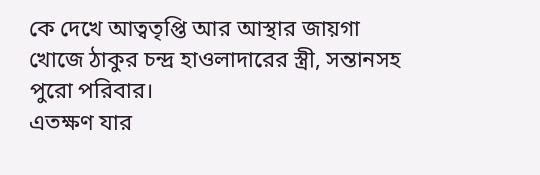কে দেখে আত্বতৃপ্তি আর আস্থার জায়গা খোজে ঠাকুর চন্দ্র হাওলাদারের স্ত্রী, সন্তানসহ পুরো পরিবার।
এতক্ষণ যার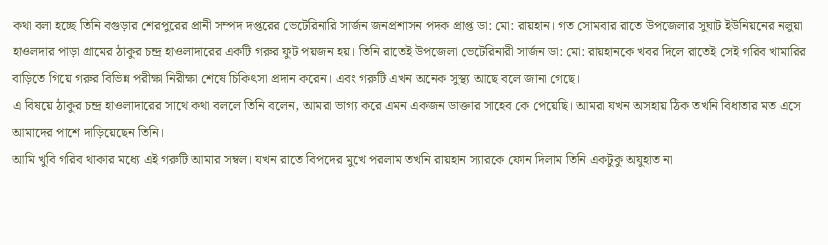কথা বলা হচ্ছে তিনি বগুড়ার শেরপুরের প্রানী সম্পদ দপ্তরের ভেটেরিনারি সার্জন জনপ্রশাসন পদক প্রাপ্ত ডা: মো: রায়হান। গত সোমবার রাতে উপজেলার সুঘাট ইউনিয়নের নলুয়া হাওলদার পাড়া গ্রামের ঠাকুর চন্দ্র হাওলাদারের একটি গরুর ফুট পয়জন হয়। তিনি রাতেই উপজেলা ভেটেরিনারী সার্জন ডা: মো: রায়হানকে খবর দিলে রাতেই সেই গরিব খামারির বাড়িতে গিয়ে গরুর বিভিন্ন পরীক্ষা নিরীক্ষা শেষে চিকিৎসা প্রদান করেন। এবং গরুটি এখন অনেক সুস্থ্য আছে বলে জানা গেছে।
এ বিষয়ে ঠাকুর চন্দ্র হাওলাদারের সাথে কথা বললে তিনি বলেন, আমরা ভাগ্য করে এমন একজন ডাক্তার সাহেব কে পেয়েছি। আমরা যখন অসহায় ঠিক তখনি বিধাতার মত এসে আমাদের পাশে দাড়িয়েছেন তিনি।
আমি খুবি গরিব থাকার মধ্যে এই গরুটি আমার সম্বল। যখন রাতে বিপদের মুখে পরলাম তখনি রায়হান স্যারকে ফোন দিলাম তিনি একটুকু অযুহাত না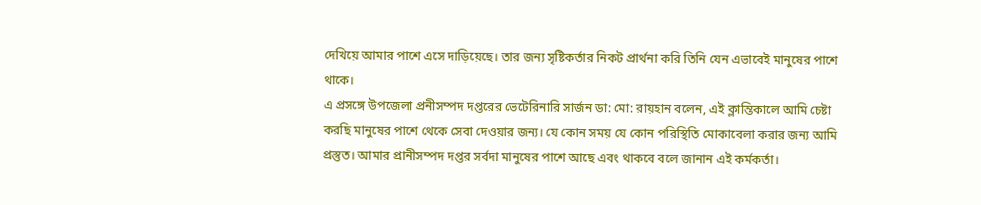দেখিয়ে আমার পাশে এসে দাড়িয়েছে। তার জন্য সৃষ্টিকর্তার নিকট প্রার্থনা করি তিনি যেন এভাবেই মানুষের পাশে থাকে।
এ প্রসঙ্গে উপজেলা প্রনীসম্পদ দপ্তরের ভেটেরিনারি সার্জন ডা: মো: রায়হান বলেন, এই ক্লান্তিকালে আমি চেষ্টা করছি মানুষের পাশে থেকে সেবা দেওয়ার জন্য। যে কোন সময় যে কোন পরিস্থিতি মোকাবেলা করার জন্য আমি প্রস্তুত। আমার প্রানীসম্পদ দপ্তর সর্বদা মানুষের পাশে আছে এবং থাকবে বলে জানান এই কর্মকর্তা।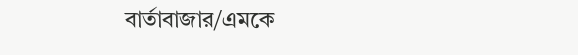বার্তাবাজার/এমকে